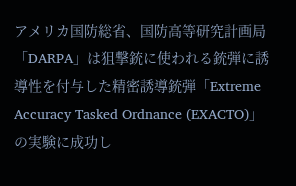アメリカ国防総省、国防高等研究計画局「DARPA」は狙撃銃に使われる銃弾に誘導性を付与した精密誘導銃弾「Extreme Accuracy Tasked Ordnance (EXACTO)」の実験に成功し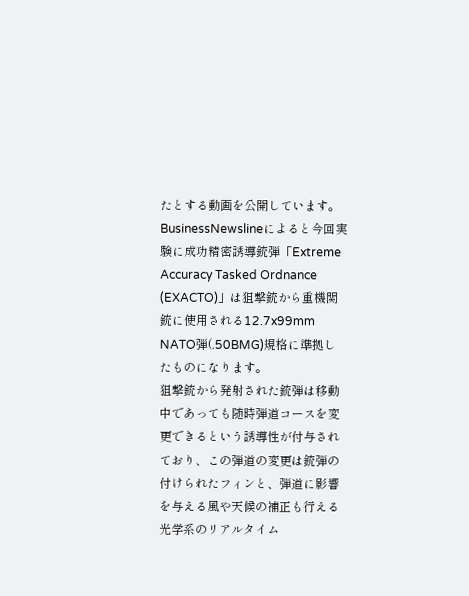たとする動画を公開しています。
BusinessNewslineによると今回実験に成功精密誘導銃弾「Extreme Accuracy Tasked Ordnance (EXACTO)」は狙撃銃から重機関銃に使用される12.7x99mm NATO弾(.50BMG)規格に準拠したものになります。
狙撃銃から発射された銃弾は移動中であっても随時弾道コースを変更できるという誘導性が付与されており、この弾道の変更は銃弾の付けられたフィンと、弾道に影響を与える風や天候の補正も行える光学系のリアルタイム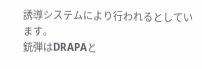誘導システムにより行われるとしています。
銃弾はDRAPAと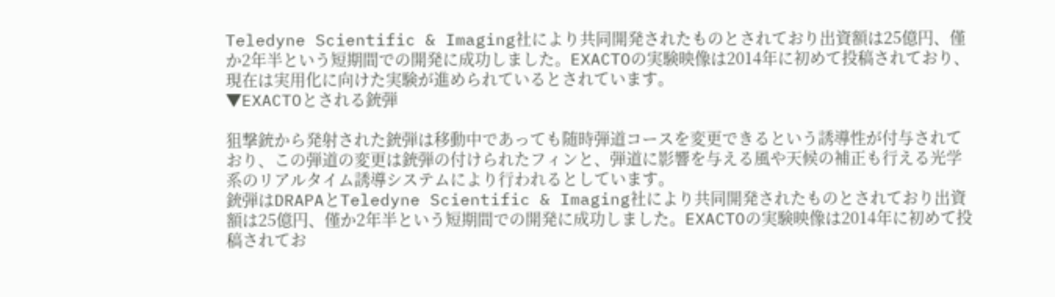Teledyne Scientific & Imaging社により共同開発されたものとされており出資額は25億円、僅か2年半という短期間での開発に成功しました。EXACTOの実験映像は2014年に初めて投稿されており、現在は実用化に向けた実験が進められているとされています。
▼EXACTOとされる銃弾

狙撃銃から発射された銃弾は移動中であっても随時弾道コースを変更できるという誘導性が付与されており、この弾道の変更は銃弾の付けられたフィンと、弾道に影響を与える風や天候の補正も行える光学系のリアルタイム誘導システムにより行われるとしています。
銃弾はDRAPAとTeledyne Scientific & Imaging社により共同開発されたものとされており出資額は25億円、僅か2年半という短期間での開発に成功しました。EXACTOの実験映像は2014年に初めて投稿されてお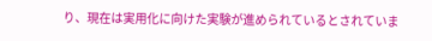り、現在は実用化に向けた実験が進められているとされていま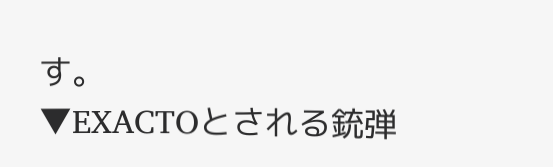す。
▼EXACTOとされる銃弾